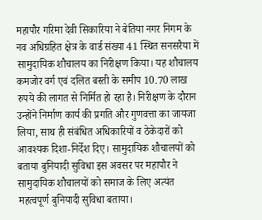महापौर गरिमा देवी सिकारिया ने बेतिया नगर निगम के नव अधिग्रहित क्षेत्र के वार्ड संख्या 41 स्थित सनसरैया में सामुदायिक शौचालय का निरीक्षण किया। यह शौचालय कमजोर वर्ग एवं दलित बस्ती के समीप 10.70 लाख रुपये की लागत से निर्मित हो रहा है। निरीक्षण के दौरान उन्होंने निर्माण कार्य की प्रगति और गुणवत्ता का जायजा लिया, साथ ही संबंधित अधिकारियों व ठेकेदारों को आवश्यक दिशा-निर्देश दिए। सामुदायिक शौचालयों को बताया बुनियादी सुविधा इस अवसर पर महापौर ने सामुदायिक शौचालयों को समाज के लिए अत्यंत महत्वपूर्ण बुनियादी सुविधा बताया।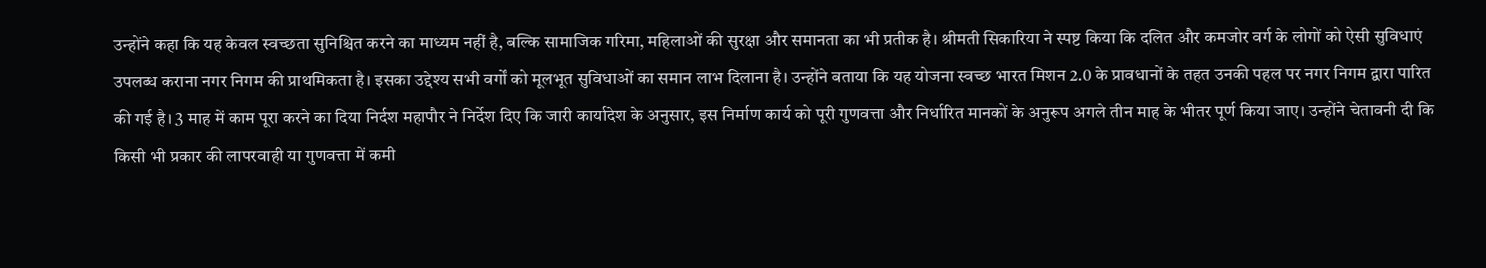उन्होंने कहा कि यह केवल स्वच्छता सुनिश्चित करने का माध्यम नहीं है, बल्कि सामाजिक गरिमा, महिलाओं की सुरक्षा और समानता का भी प्रतीक है। श्रीमती सिकारिया ने स्पष्ट किया कि दलित और कमजोर वर्ग के लोगों को ऐसी सुविधाएं उपलब्ध कराना नगर निगम की प्राथमिकता है। इसका उद्देश्य सभी वर्गों को मूलभूत सुविधाओं का समान लाभ दिलाना है। उन्होंने बताया कि यह योजना स्वच्छ भारत मिशन 2.0 के प्रावधानों के तहत उनकी पहल पर नगर निगम द्वारा पारित की गई है। 3 माह में काम पूरा करने का दिया निर्दश महापौर ने निर्देश दिए कि जारी कार्यादेश के अनुसार, इस निर्माण कार्य को पूरी गुणवत्ता और निर्धारित मानकों के अनुरूप अगले तीन माह के भीतर पूर्ण किया जाए। उन्होंने चेतावनी दी कि किसी भी प्रकार की लापरवाही या गुणवत्ता में कमी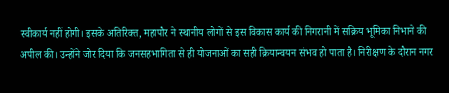स्वीकार्य नहीं होगी। इसके अतिरिक्त, महापौर ने स्थानीय लोगों से इस विकास कार्य की निगरानी में सक्रिय भूमिका निभाने की अपील की। उन्होंने जोर दिया कि जनसहभागिता से ही योजनाओं का सही क्रियान्वयन संभव हो पाता है। निरीक्षण के दौरान नगर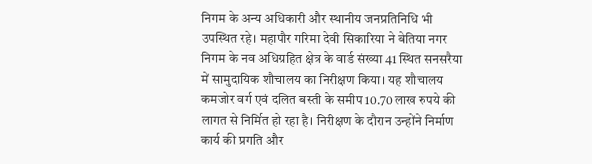निगम के अन्य अधिकारी और स्थानीय जनप्रतिनिधि भी उपस्थित रहे। महापौर गरिमा देवी सिकारिया ने बेतिया नगर निगम के नव अधिग्रहित क्षेत्र के वार्ड संख्या 41 स्थित सनसरैया में सामुदायिक शौचालय का निरीक्षण किया। यह शौचालय कमजोर वर्ग एवं दलित बस्ती के समीप 10.70 लाख रुपये की लागत से निर्मित हो रहा है। निरीक्षण के दौरान उन्होंने निर्माण कार्य की प्रगति और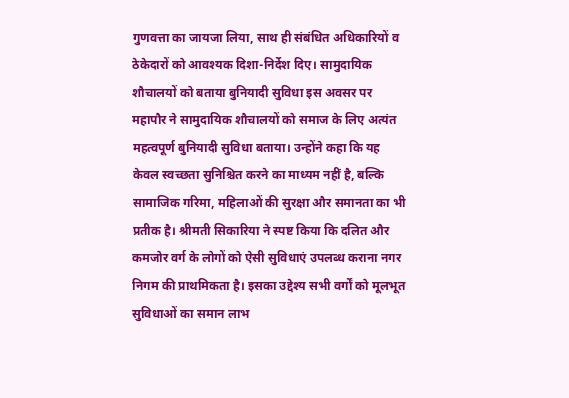गुणवत्ता का जायजा लिया, साथ ही संबंधित अधिकारियों व ठेकेदारों को आवश्यक दिशा-निर्देश दिए। सामुदायिक शौचालयों को बताया बुनियादी सुविधा इस अवसर पर महापौर ने सामुदायिक शौचालयों को समाज के लिए अत्यंत महत्वपूर्ण बुनियादी सुविधा बताया। उन्होंने कहा कि यह केवल स्वच्छता सुनिश्चित करने का माध्यम नहीं है, बल्कि सामाजिक गरिमा, महिलाओं की सुरक्षा और समानता का भी प्रतीक है। श्रीमती सिकारिया ने स्पष्ट किया कि दलित और कमजोर वर्ग के लोगों को ऐसी सुविधाएं उपलब्ध कराना नगर निगम की प्राथमिकता है। इसका उद्देश्य सभी वर्गों को मूलभूत सुविधाओं का समान लाभ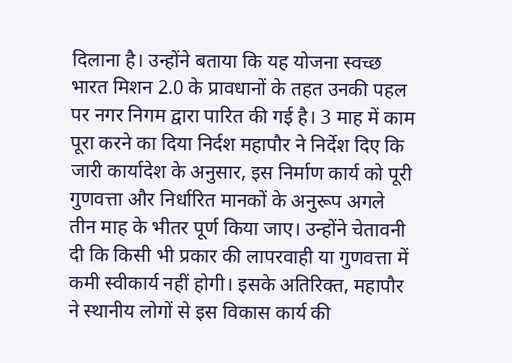दिलाना है। उन्होंने बताया कि यह योजना स्वच्छ भारत मिशन 2.0 के प्रावधानों के तहत उनकी पहल पर नगर निगम द्वारा पारित की गई है। 3 माह में काम पूरा करने का दिया निर्दश महापौर ने निर्देश दिए कि जारी कार्यादेश के अनुसार, इस निर्माण कार्य को पूरी गुणवत्ता और निर्धारित मानकों के अनुरूप अगले तीन माह के भीतर पूर्ण किया जाए। उन्होंने चेतावनी दी कि किसी भी प्रकार की लापरवाही या गुणवत्ता में कमी स्वीकार्य नहीं होगी। इसके अतिरिक्त, महापौर ने स्थानीय लोगों से इस विकास कार्य की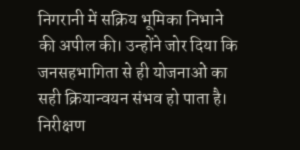निगरानी में सक्रिय भूमिका निभाने की अपील की। उन्होंने जोर दिया कि जनसहभागिता से ही योजनाओं का सही क्रियान्वयन संभव हो पाता है। निरीक्षण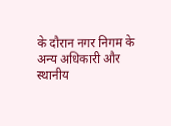के दौरान नगर निगम के अन्य अधिकारी और स्थानीय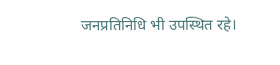जनप्रतिनिधि भी उपस्थित रहे।